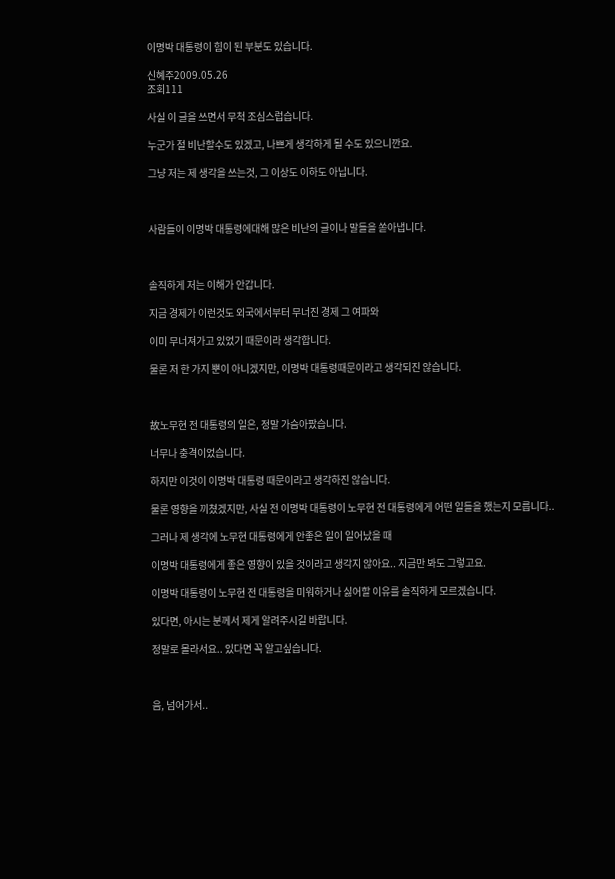이명박 대통령이 힘이 된 부분도 있습니다.

신혜주2009.05.26
조회111

사실 이 글을 쓰면서 무척 조심스럽습니다.

누군가 절 비난할수도 있겠고, 나쁘게 생각하게 될 수도 있으니깐요.

그냥 저는 제 생각을 쓰는것, 그 이상도 이하도 아닙니다.



사람들이 이명박 대통령에대해 많은 비난의 글이나 말들을 쏟아냅니다.



솔직하게 저는 이해가 안갑니다.

지금 경제가 이런것도 외국에서부터 무너진 경제 그 여파와

이미 무너져가고 있었기 때문이라 생각합니다.

물론 저 한 가지 뿐이 아니겠지만, 이명박 대통령때문이라고 생각되진 않습니다.



故노무현 전 대통령의 일은, 정말 가슴아팠습니다.

너무나 충격이었습니다.

하지만 이것이 이명박 대통령 때문이라고 생각하진 않습니다.

물론 영향을 끼쳤겠지만, 사실 전 이명박 대통령이 노무현 전 대통령에게 어떤 일들을 했는지 모릅니다..

그러나 제 생각에 노무현 대통령에게 안좋은 일이 일어났을 때

이명박 대통령에게 좋은 영향이 있을 것이라고 생각지 않아요.. 지금만 봐도 그렇고요.

이명박 대통령이 노무현 전 대통령을 미워하거나 싫어할 이유를 솔직하게 모르겠습니다.

있다면, 아시는 분께서 제게 알려주시길 바랍니다.

정말로 몰라서요.. 있다면 꼭 알고싶습니다.



음, 넘어가서..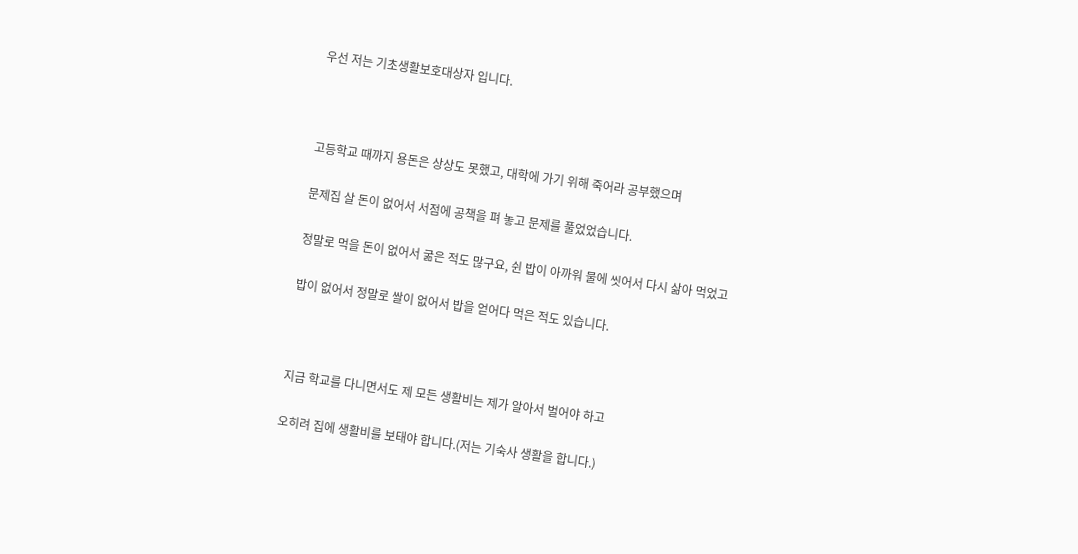우선 저는 기초생활보호대상자 입니다.



고등학교 때까지 용돈은 상상도 못했고, 대학에 가기 위해 죽어라 공부했으며

문제집 살 돈이 없어서 서점에 공책을 펴 놓고 문제를 풀었었습니다.

정말로 먹을 돈이 없어서 굶은 적도 많구요, 쉰 밥이 아까워 물에 씻어서 다시 삶아 먹었고

밥이 없어서 정말로 쌀이 없어서 밥을 얻어다 먹은 적도 있습니다.



지금 학교를 다니면서도 제 모든 생활비는 제가 알아서 벌어야 하고

오히려 집에 생활비를 보태야 합니다.(저는 기숙사 생활을 합니다.)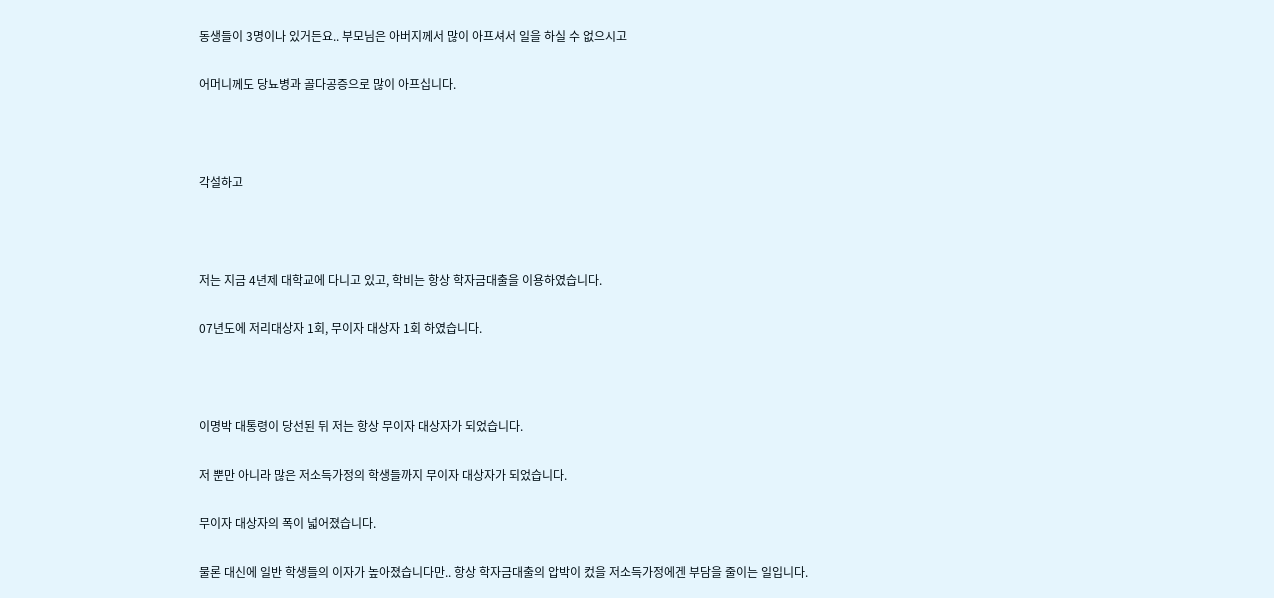동생들이 3명이나 있거든요.. 부모님은 아버지께서 많이 아프셔서 일을 하실 수 없으시고

어머니께도 당뇨병과 골다공증으로 많이 아프십니다.



각설하고



저는 지금 4년제 대학교에 다니고 있고, 학비는 항상 학자금대출을 이용하였습니다.

07년도에 저리대상자 1회, 무이자 대상자 1회 하였습니다.



이명박 대통령이 당선된 뒤 저는 항상 무이자 대상자가 되었습니다.

저 뿐만 아니라 많은 저소득가정의 학생들까지 무이자 대상자가 되었습니다.

무이자 대상자의 폭이 넓어졌습니다.

물론 대신에 일반 학생들의 이자가 높아졌습니다만.. 항상 학자금대출의 압박이 컸을 저소득가정에겐 부담을 줄이는 일입니다.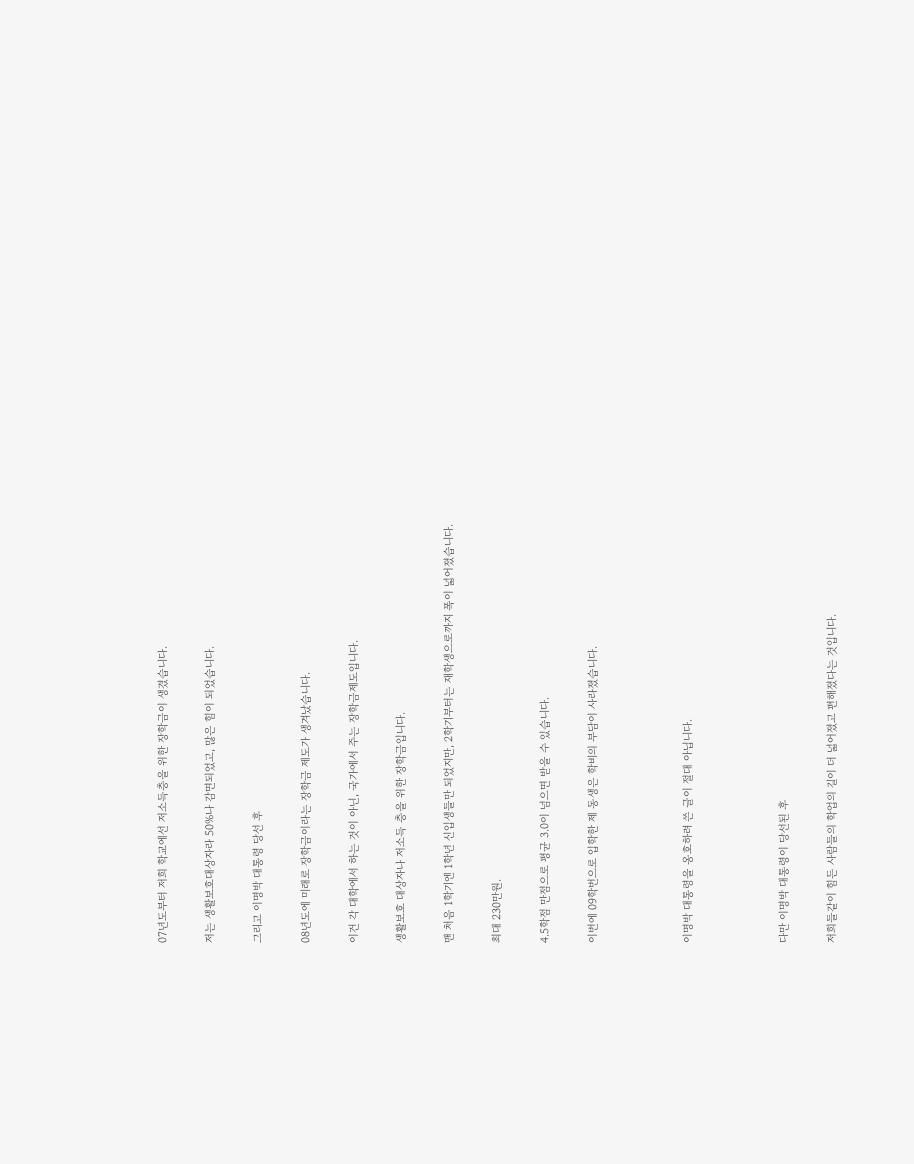07년도부터 저희 학교에선 저소득층을 위한 장학금이 생겼습니다.

저는 생활보호대상자라 50%나 감면되었고, 많은 힘이 되었습니다.

그리고 이명박 대통령 당선 후

08년도에 미래로 장학금이라는 장학금 제도가 생겨났습니다.

이건 각 대학에서 하는 것이 아닌, 국가에서 주는 장학금제도입니다.

생활보호 대상자나 저소득 층을 위한 장학금입니다.

맨 처음 1학기엔 1학년 신입생들만 되었지만, 2학기부터는 재학생으로까지 폭이 넓어졌습니다.

최대 230만원.

4.5학점 만점으로 평균 3.0이 넘으면 받을 수 있습니다.

이번에 09학번으로 입학한 제 동생은 학비의 부담이 사라졌습니다.



이명박 대통령을 옹호하려 쓴 글이 절대 아닙니다.



다만 이명박 대통령이 당선된 후

저희들같이 힘든 사람들의 학업의 길이 더 넓어졌고 편해졌다는 것입니다.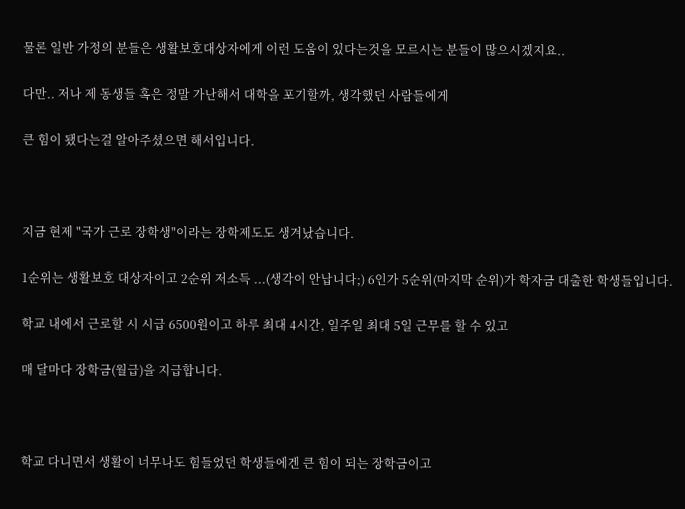물론 일반 가정의 분들은 생활보호대상자에게 이런 도움이 있다는것을 모르시는 분들이 많으시겠지요..

다만.. 저나 제 동생들 혹은 정말 가난해서 대학을 포기할까, 생각했던 사람들에게

큰 힘이 됐다는걸 알아주셨으면 해서입니다.



지금 현제 "국가 근로 장학생"이라는 장학제도도 생겨났습니다.

1순위는 생활보호 대상자이고 2순위 저소득 ...(생각이 안납니다;) 6인가 5순위(마지막 순위)가 학자금 대출한 학생들입니다.

학교 내에서 근로할 시 시급 6500원이고 하루 최대 4시간, 일주일 최대 5일 근무를 할 수 있고

매 달마다 장학금(월급)을 지급합니다.



학교 다니면서 생활이 너무나도 힘들었던 학생들에겐 큰 힘이 되는 장학금이고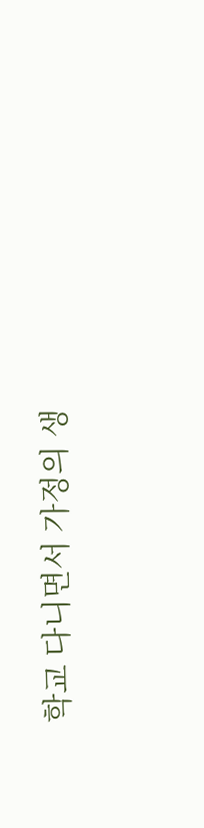학교 다니면서 가정의 생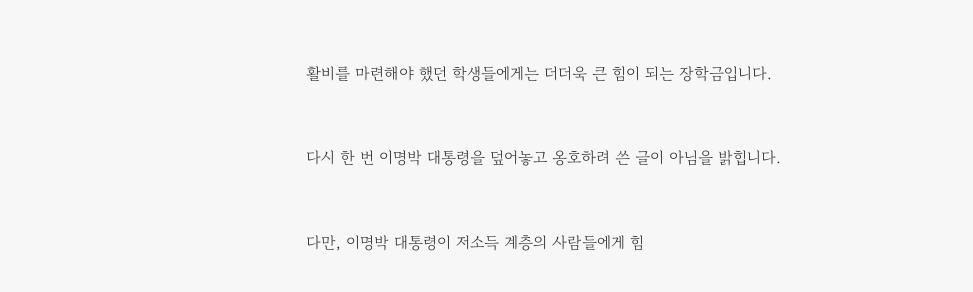활비를 마련해야 했던 학생들에게는 더더욱 큰 힘이 되는 장학금입니다.



다시 한 번 이명박 대통령을 덮어놓고 옹호하려 쓴 글이 아님을 밝힙니다.



다만, 이명박 대통령이 저소득 계층의 사람들에게 힘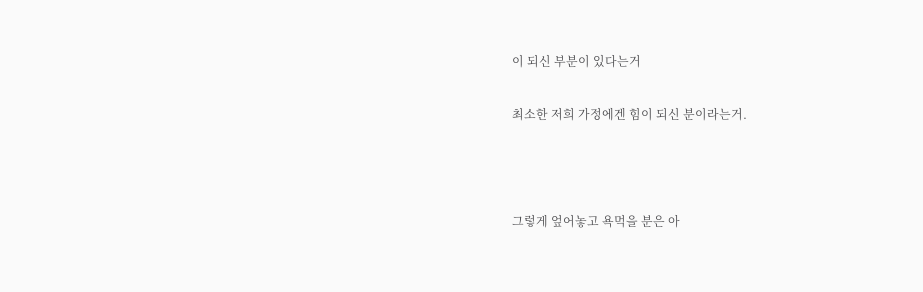이 되신 부분이 있다는거

최소한 저희 가정에겐 힘이 되신 분이라는거.



그렇게 엎어놓고 욕먹을 분은 아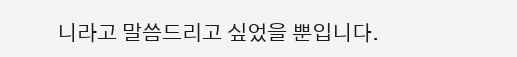니라고 말씀드리고 싶었을 뿐입니다.